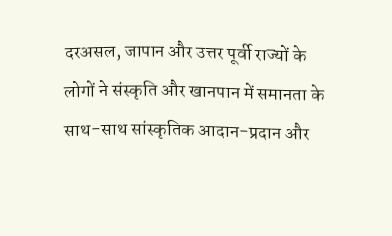दरअसल, जापान और उत्तर पूर्वी राज्यों के लोगों ने संस्कृति और खानपान में समानता के साथ-साथ सांस्कृतिक आदान-प्रदान और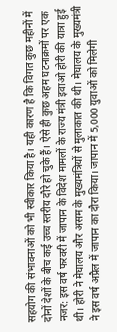सहयोग की संभावनाओं को भी स्वीकार किया है। यही कारण है कि विगत कुछ महीनों में दोनों देशों के बीच कई उच्च स्तरीय दौरे हो चुके हैं। ऐसे ही कुछ अहम घटनाक्रमों पर एक नजर: इस वर्ष फरवरी में जापान के विदेश मामलों के राज्य मंत्री इवाओ होरी की यात्रा हुई थी। होरी ने मेघालय और असम के मुख्यमंत्रियों से मुलाकात की थी। मेघालय के मुख्यमंत्री ने इस वर्ष अप्रैल में जापान का दौरा किया। जापान में 5,000 युवाओं को मिलेगी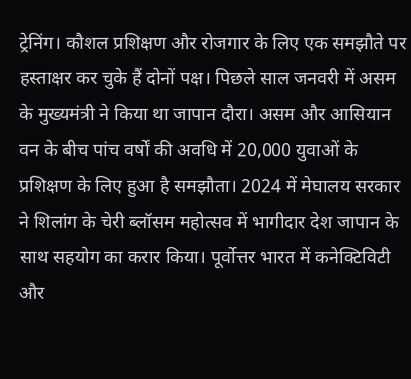ट्रेनिंग। कौशल प्रशिक्षण और रोजगार के लिए एक समझौते पर हस्ताक्षर कर चुके हैं दोनों पक्ष। पिछले साल जनवरी में असम के मुख्यमंत्री ने किया था जापान दौरा। असम और आसियान वन के बीच पांच वर्षों की अवधि में 20,000 युवाओं के प्रशिक्षण के लिए हुआ है समझौता। 2024 में मेघालय सरकार ने शिलांग के चेरी ब्लॉसम महोत्सव में भागीदार देश जापान के साथ सहयोग का करार किया। पूर्वोत्तर भारत में कनेक्टिविटी और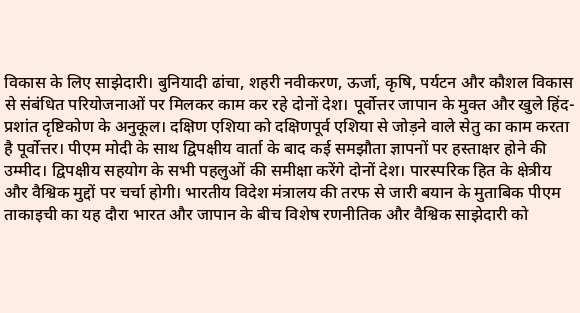विकास के लिए साझेदारी। बुनियादी ढांचा, शहरी नवीकरण, ऊर्जा, कृषि, पर्यटन और कौशल विकास से संबंधित परियोजनाओं पर मिलकर काम कर रहे दोनों देश। पूर्वोत्तर जापान के मुक्त और खुले हिंद-प्रशांत दृष्टिकोण के अनुकूल। दक्षिण एशिया को दक्षिणपूर्व एशिया से जोड़ने वाले सेतु का काम करता है पूर्वोत्तर। पीएम मोदी के साथ द्विपक्षीय वार्ता के बाद कई समझौता ज्ञापनों पर हस्ताक्षर होने की उम्मीद। द्विपक्षीय सहयोग के सभी पहलुओं की समीक्षा करेंगे दोनों देश। पारस्परिक हित के क्षेत्रीय और वैश्विक मुद्दों पर चर्चा होगी। भारतीय विदेश मंत्रालय की तरफ से जारी बयान के मुताबिक पीएम ताकाइची का यह दौरा भारत और जापान के बीच विशेष रणनीतिक और वैश्विक साझेदारी को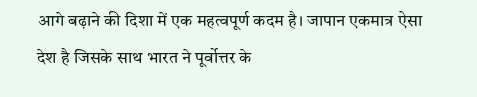आगे बढ़ाने की दिशा में एक महत्वपूर्ण कदम है। जापान एकमात्र ऐसा देश है जिसके साथ भारत ने पूर्वोत्तर के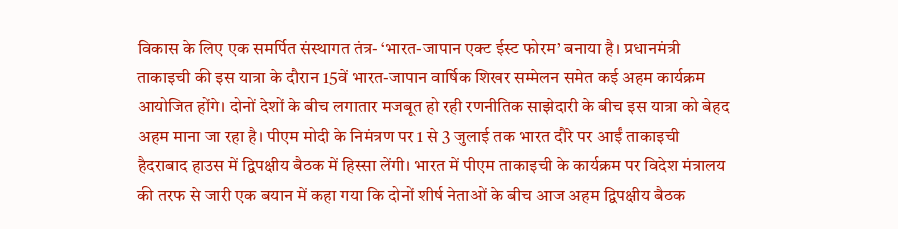विकास के लिए एक समर्पित संस्थागत तंत्र- ‘भारत-जापान एक्ट ईस्ट फोरम’ बनाया है। प्रधानमंत्री ताकाइची की इस यात्रा के दौरान 15वें भारत-जापान वार्षिक शिखर सम्मेलन समेत कई अहम कार्यक्रम आयोजित होंगे। दोनों देशों के बीच लगातार मजबूत हो रही रणनीतिक साझेदारी के बीच इस यात्रा को बेहद अहम माना जा रहा है। पीएम मोदी के निमंत्रण पर 1 से 3 जुलाई तक भारत दौरे पर आईं ताकाइची हैदराबाद हाउस में द्विपक्षीय बैठक में हिस्सा लेंगी। भारत में पीएम ताकाइची के कार्यक्रम पर विदेश मंत्रालय की तरफ से जारी एक बयान में कहा गया कि दोनों शीर्ष नेताओं के बीच आज अहम द्विपक्षीय बैठक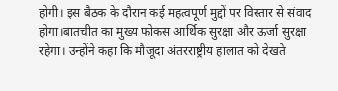होगी। इस बैठक के दौरान कई महत्वपूर्ण मुद्दों पर विस्तार से संवाद होगा।बातचीत का मुख्य फोकस आर्थिक सुरक्षा और ऊर्जा सुरक्षा रहेगा। उन्होंने कहा कि मौजूदा अंतरराष्ट्रीय हालात को देखते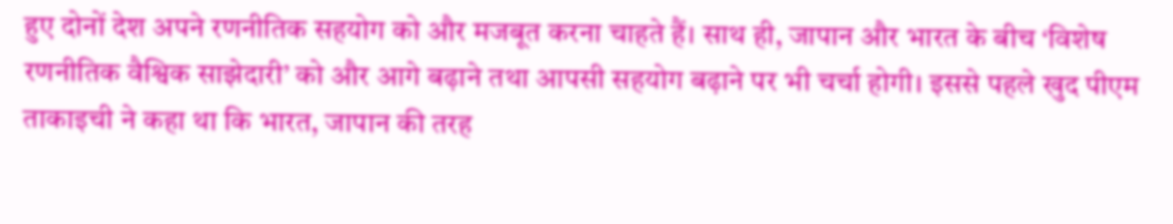हुए दोनों देश अपने रणनीतिक सहयोग को और मजबूत करना चाहते हैं। साथ ही, जापान और भारत के बीच ‘विशेष रणनीतिक वैश्विक साझेदारी’ को और आगे बढ़ाने तथा आपसी सहयोग बढ़ाने पर भी चर्चा होगी। इससे पहले खुद पीएम ताकाइची ने कहा था कि भारत, जापान की तरह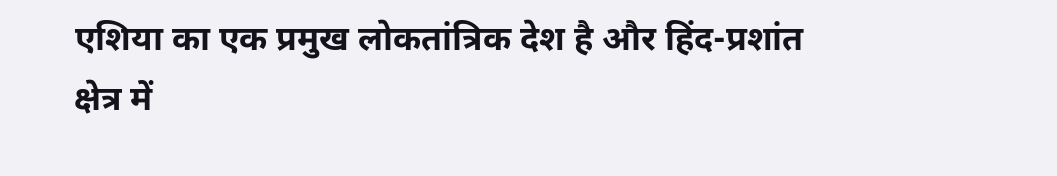एशिया का एक प्रमुख लोकतांत्रिक देश है और हिंद-प्रशांत क्षेत्र में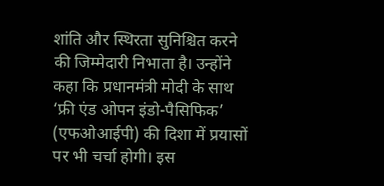शांति और स्थिरता सुनिश्चित करने की जिम्मेदारी निभाता है। उन्होंने कहा कि प्रधानमंत्री मोदी के साथ ‘फ्री एंड ओपन इंडो-पैसिफिक’ (एफओआईपी) की दिशा में प्रयासों पर भी चर्चा होगी। इस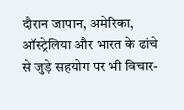दौरान जापान, अमेरिका, ऑस्ट्रेलिया और भारत के ढांचे से जुड़े सहयोग पर भी विचार-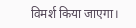विमर्श किया जाएगा।